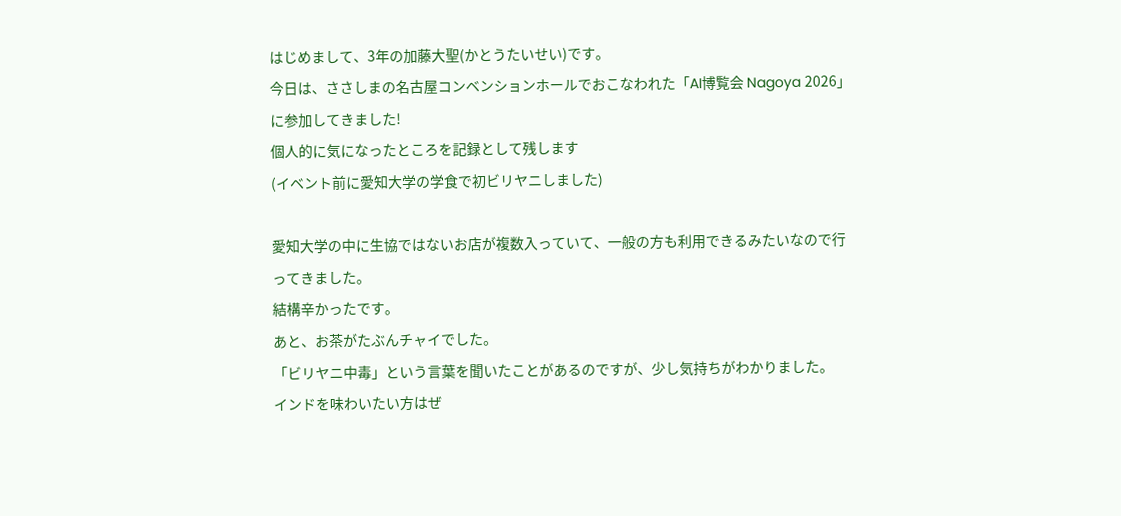はじめまして、3年の加藤大聖(かとうたいせい)です。
今日は、ささしまの名古屋コンベンションホールでおこなわれた「AI博覧会 Nagoya 2026」に参加してきました!
個人的に気になったところを記録として残します
(イベント前に愛知大学の学食で初ビリヤニしました)

愛知大学の中に生協ではないお店が複数入っていて、一般の方も利用できるみたいなので行ってきました。
結構辛かったです。
あと、お茶がたぶんチャイでした。
「ビリヤニ中毒」という言葉を聞いたことがあるのですが、少し気持ちがわかりました。
インドを味わいたい方はぜ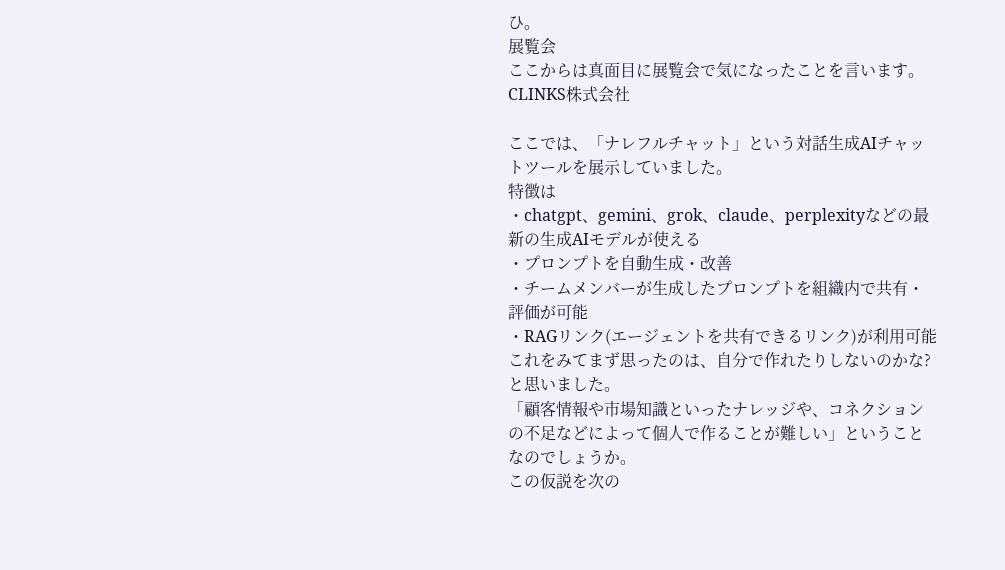ひ。
展覧会
ここからは真面目に展覧会で気になったことを言います。
CLINKS株式会社

ここでは、「ナレフルチャット」という対話生成AIチャットツールを展示していました。
特徴は
・chatgpt、gemini、grok、claude、perplexityなどの最新の生成AIモデルが使える
・プロンプトを自動生成・改善
・チームメンバーが生成したプロンプトを組織内で共有・評価が可能
・RAGリンク(エージェントを共有できるリンク)が利用可能
これをみてまず思ったのは、自分で作れたりしないのかな?と思いました。
「顧客情報や市場知識といったナレッジや、コネクションの不足などによって個人で作ることが難しい」ということなのでしょうか。
この仮説を次の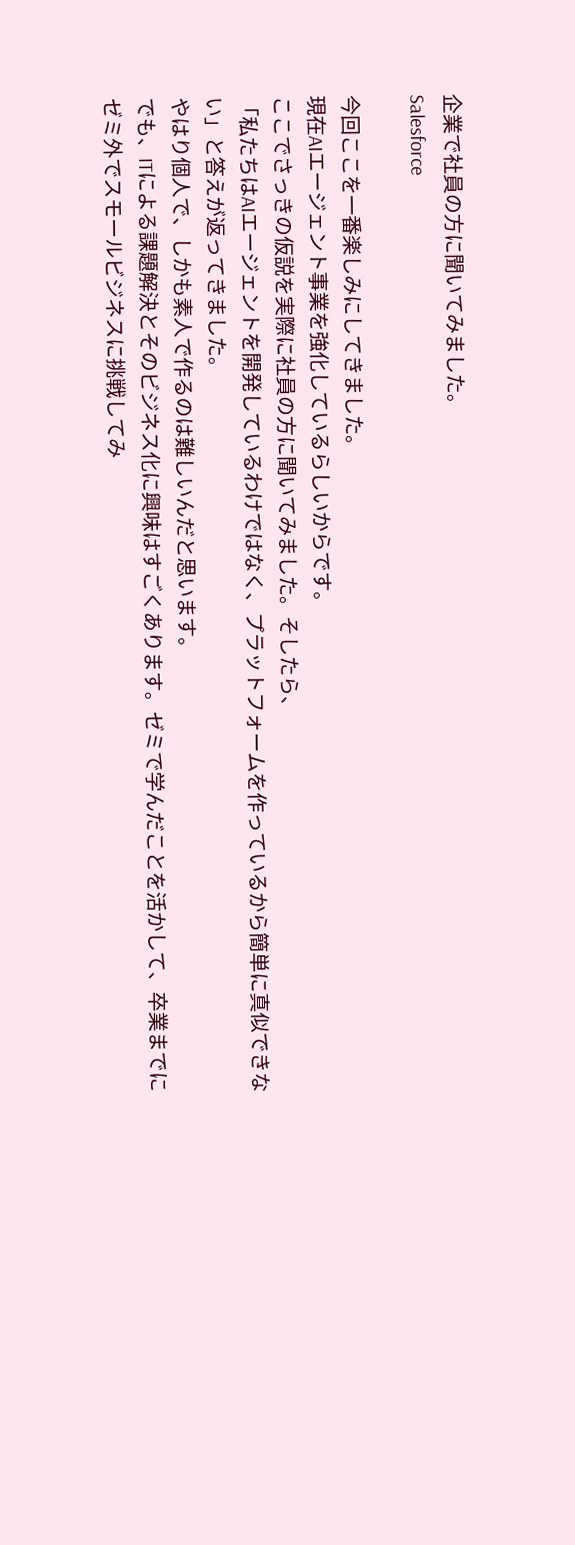企業で社員の方に聞いてみました。
Salesforce

今回ここを一番楽しみにしてきました。
現在AIエージェント事業を強化しているらしいからです。
ここでさっきの仮説を実際に社員の方に聞いてみました。そしたら、
「私たちはAIエージェントを開発しているわけではなく、プラットフォームを作っているから簡単に真似できない」と答えが返ってきました。
やはり個人で、しかも素人で作るのは難しいんだと思います。
でも、ITによる課題解決とそのビジネス化に興味はすごくあります。ゼミで学んだことを活かして、卒業までにゼミ外でスモールビジネスに挑戦してみ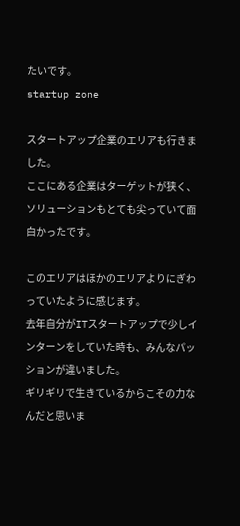たいです。
startup zone

スタートアップ企業のエリアも行きました。
ここにある企業はターゲットが狭く、ソリューションもとても尖っていて面白かったです。

このエリアはほかのエリアよりにぎわっていたように感じます。
去年自分がITスタートアップで少しインターンをしていた時も、みんなパッションが違いました。
ギリギリで生きているからこその力なんだと思いま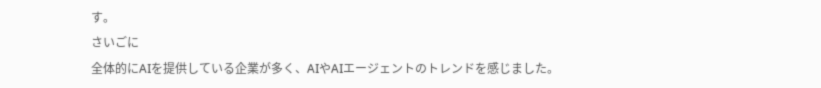す。
さいごに
全体的にAIを提供している企業が多く、AIやAIエージェントのトレンドを感じました。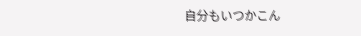自分もいつかこん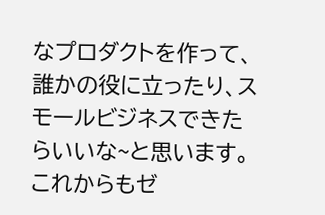なプロダクトを作って、誰かの役に立ったり、スモールビジネスできたらいいな~と思います。
これからもゼ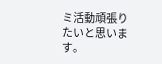ミ活動頑張りたいと思います。